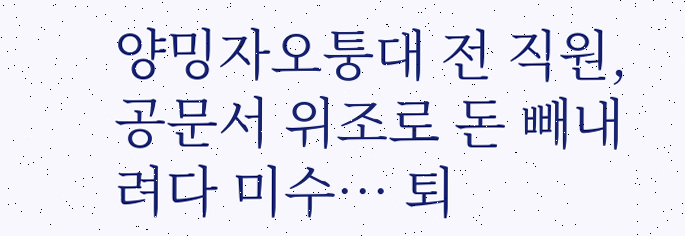양밍자오퉁대 전 직원, 공문서 위조로 돈 빼내려다 미수… 퇴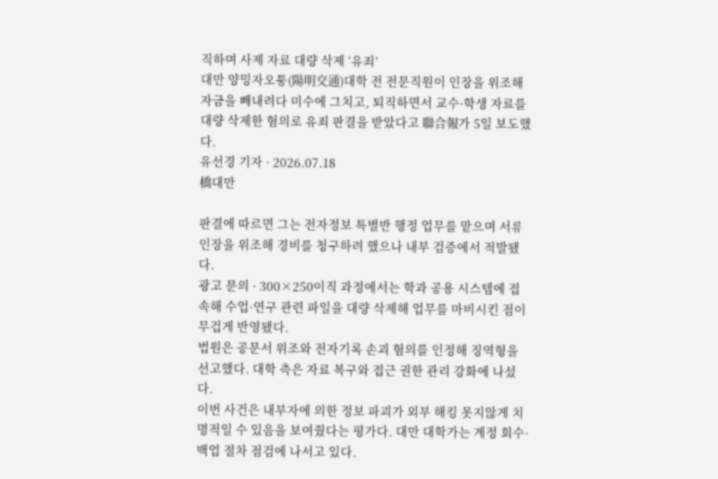직하며 사제 자료 대량 삭제 ‘유죄’
대만 양밍자오퉁(陽明交通)대학 전 전문직원이 인장을 위조해 자금을 빼내려다 미수에 그치고, 퇴직하면서 교수·학생 자료를 대량 삭제한 혐의로 유죄 판결을 받았다고 聯合報가 5일 보도했다.
유선경 기자 · 2026.07.18
橋대만

판결에 따르면 그는 전자정보 특별반 행정 업무를 맡으며 서류 인장을 위조해 경비를 청구하려 했으나 내부 검증에서 적발됐다.
광고 문의 · 300×250이직 과정에서는 학과 공용 시스템에 접속해 수업·연구 관련 파일을 대량 삭제해 업무를 마비시킨 점이 무겁게 반영됐다.
법원은 공문서 위조와 전자기록 손괴 혐의를 인정해 징역형을 선고했다. 대학 측은 자료 복구와 접근 권한 관리 강화에 나섰다.
이번 사건은 내부자에 의한 정보 파괴가 외부 해킹 못지않게 치명적일 수 있음을 보여줬다는 평가다. 대만 대학가는 계정 회수·백업 절차 점검에 나서고 있다.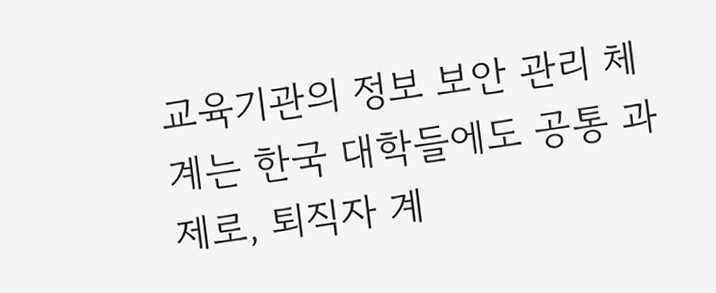교육기관의 정보 보안 관리 체계는 한국 대학들에도 공통 과제로, 퇴직자 계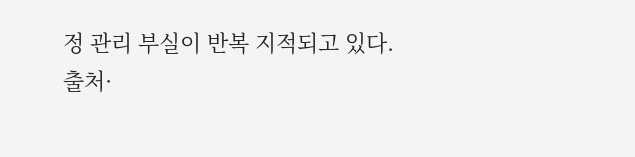정 관리 부실이 반복 지적되고 있다.
출처·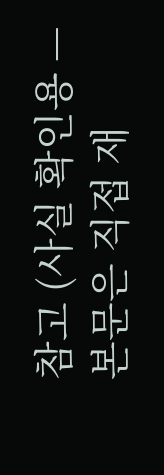참고 (사실 확인용 — 본문은 직접 재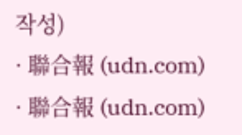작성)
· 聯合報 (udn.com)
· 聯合報 (udn.com)